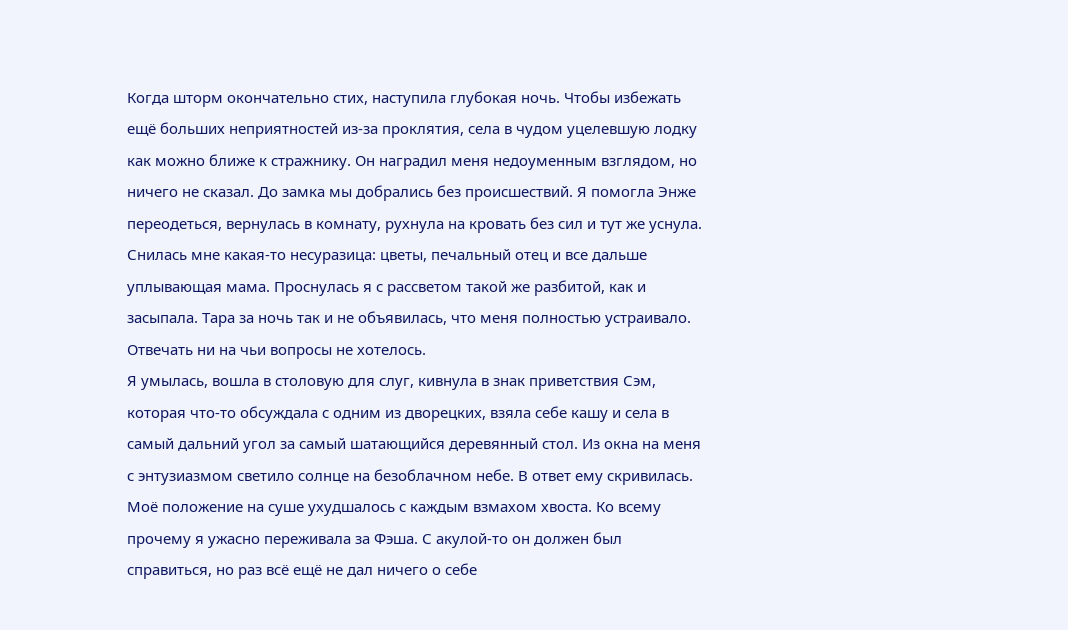Когда шторм окончательно стих, наступила глубокая ночь. Чтобы избежать ещё больших неприятностей из-за проклятия, села в чудом уцелевшую лодку как можно ближе к стражнику. Он наградил меня недоуменным взглядом, но ничего не сказал. До замка мы добрались без происшествий. Я помогла Энже переодеться, вернулась в комнату, рухнула на кровать без сил и тут же уснула.
Снилась мне какая-то несуразица: цветы, печальный отец и все дальше уплывающая мама. Проснулась я с рассветом такой же разбитой, как и засыпала. Тара за ночь так и не объявилась, что меня полностью устраивало. Отвечать ни на чьи вопросы не хотелось.
Я умылась, вошла в столовую для слуг, кивнула в знак приветствия Сэм, которая что-то обсуждала с одним из дворецких, взяла себе кашу и села в самый дальний угол за самый шатающийся деревянный стол. Из окна на меня с энтузиазмом светило солнце на безоблачном небе. В ответ ему скривилась. Моё положение на суше ухудшалось с каждым взмахом хвоста. Ко всему прочему я ужасно переживала за Фэша. С акулой-то он должен был справиться, но раз всё ещё не дал ничего о себе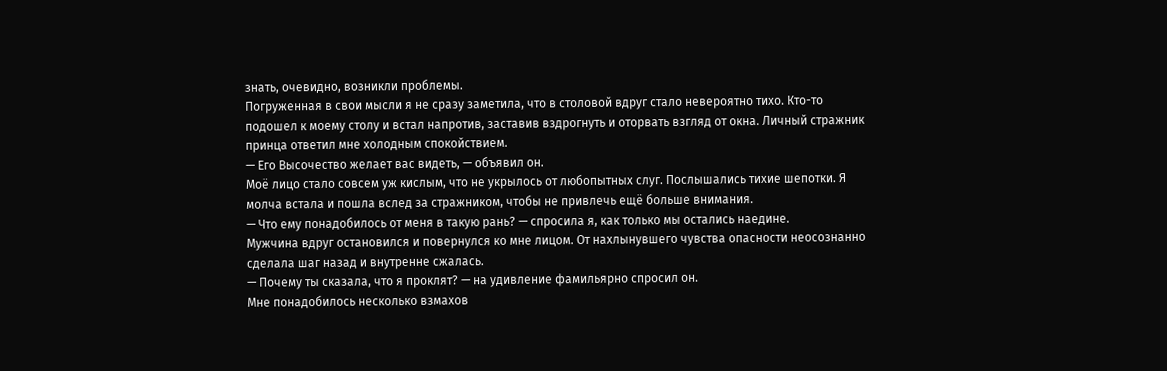знать, очевидно, возникли проблемы.
Погруженная в свои мысли я не сразу заметила, что в столовой вдруг стало невероятно тихо. Кто-то подошел к моему столу и встал напротив, заставив вздрогнуть и оторвать взгляд от окна. Личный стражник принца ответил мне холодным спокойствием.
— Его Высочество желает вас видеть, — объявил он.
Моё лицо стало совсем уж кислым, что не укрылось от любопытных слуг. Послышались тихие шепотки. Я молча встала и пошла вслед за стражником, чтобы не привлечь ещё больше внимания.
— Что ему понадобилось от меня в такую рань? — спросила я, как только мы остались наедине.
Мужчина вдруг остановился и повернулся ко мне лицом. От нахлынувшего чувства опасности неосознанно сделала шаг назад и внутренне сжалась.
— Почему ты сказала, что я проклят? — на удивление фамильярно спросил он.
Мне понадобилось несколько взмахов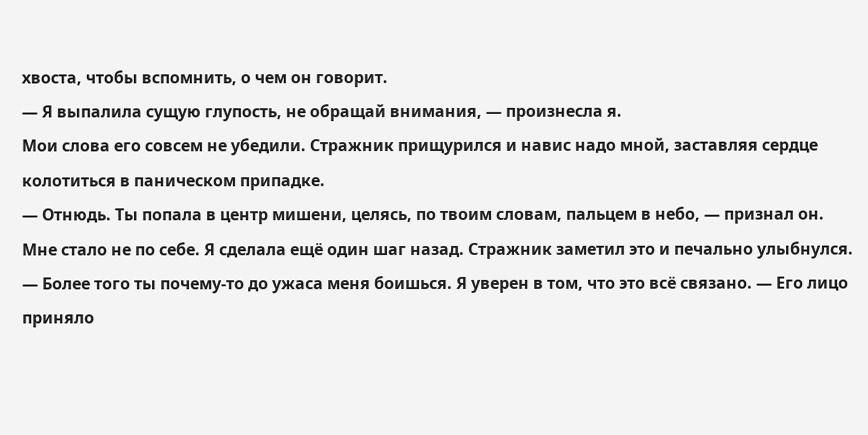хвоста, чтобы вспомнить, о чем он говорит.
— Я выпалила сущую глупость, не обращай внимания, — произнесла я.
Мои слова его совсем не убедили. Стражник прищурился и навис надо мной, заставляя сердце колотиться в паническом припадке.
— Отнюдь. Ты попала в центр мишени, целясь, по твоим словам, пальцем в небо, — признал он.
Мне стало не по себе. Я сделала ещё один шаг назад. Стражник заметил это и печально улыбнулся.
— Более того ты почему-то до ужаса меня боишься. Я уверен в том, что это всё связано. — Его лицо приняло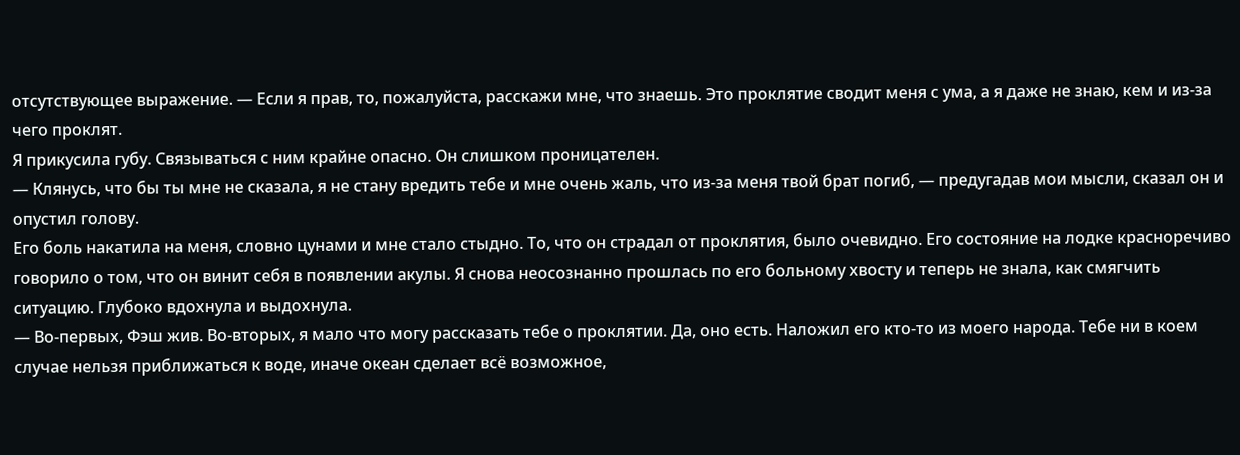отсутствующее выражение. — Если я прав, то, пожалуйста, расскажи мне, что знаешь. Это проклятие сводит меня с ума, а я даже не знаю, кем и из-за чего проклят.
Я прикусила губу. Связываться с ним крайне опасно. Он слишком проницателен.
— Клянусь, что бы ты мне не сказала, я не стану вредить тебе и мне очень жаль, что из-за меня твой брат погиб, — предугадав мои мысли, сказал он и опустил голову.
Его боль накатила на меня, словно цунами и мне стало стыдно. То, что он страдал от проклятия, было очевидно. Его состояние на лодке красноречиво говорило о том, что он винит себя в появлении акулы. Я снова неосознанно прошлась по его больному хвосту и теперь не знала, как смягчить ситуацию. Глубоко вдохнула и выдохнула.
— Во-первых, Фэш жив. Во-вторых, я мало что могу рассказать тебе о проклятии. Да, оно есть. Наложил его кто-то из моего народа. Тебе ни в коем случае нельзя приближаться к воде, иначе океан сделает всё возможное,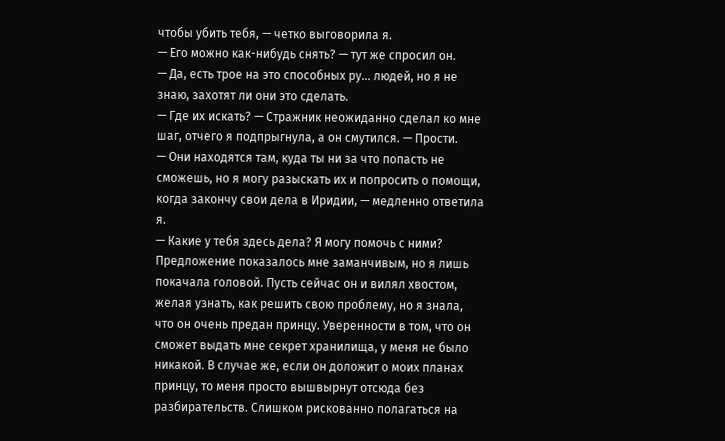чтобы убить тебя, — четко выговорила я.
— Его можно как-нибудь снять? — тут же спросил он.
— Да, есть трое на это способных ру… людей, но я не знаю, захотят ли они это сделать.
— Где их искать? — Стражник неожиданно сделал ко мне шаг, отчего я подпрыгнула, а он смутился. — Прости.
— Они находятся там, куда ты ни за что попасть не сможешь, но я могу разыскать их и попросить о помощи, когда закончу свои дела в Иридии, — медленно ответила я.
— Какие у тебя здесь дела? Я могу помочь с ними?
Предложение показалось мне заманчивым, но я лишь покачала головой. Пусть сейчас он и вилял хвостом, желая узнать, как решить свою проблему, но я знала, что он очень предан принцу. Уверенности в том, что он сможет выдать мне секрет хранилища, у меня не было никакой. В случае же, если он доложит о моих планах принцу, то меня просто вышвырнут отсюда без разбирательств. Слишком рискованно полагаться на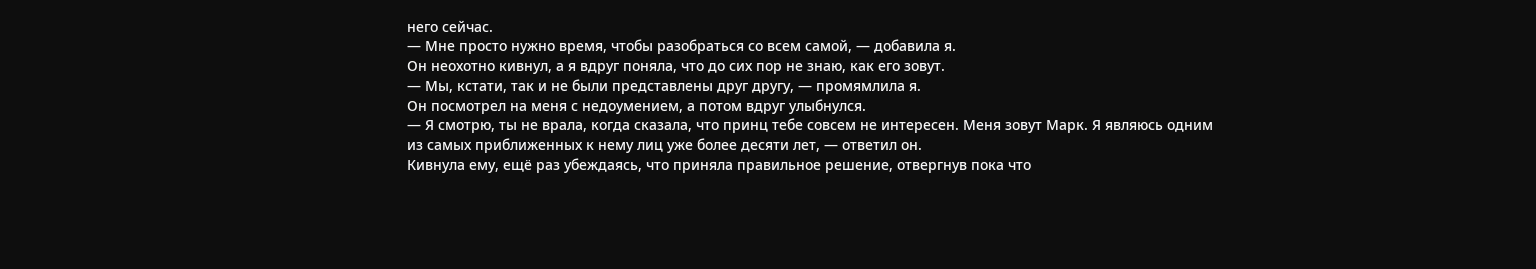него сейчас.
— Мне просто нужно время, чтобы разобраться со всем самой, — добавила я.
Он неохотно кивнул, а я вдруг поняла, что до сих пор не знаю, как его зовут.
— Мы, кстати, так и не были представлены друг другу, — промямлила я.
Он посмотрел на меня с недоумением, а потом вдруг улыбнулся.
— Я смотрю, ты не врала, когда сказала, что принц тебе совсем не интересен. Меня зовут Марк. Я являюсь одним из самых приближенных к нему лиц уже более десяти лет, — ответил он.
Кивнула ему, ещё раз убеждаясь, что приняла правильное решение, отвергнув пока что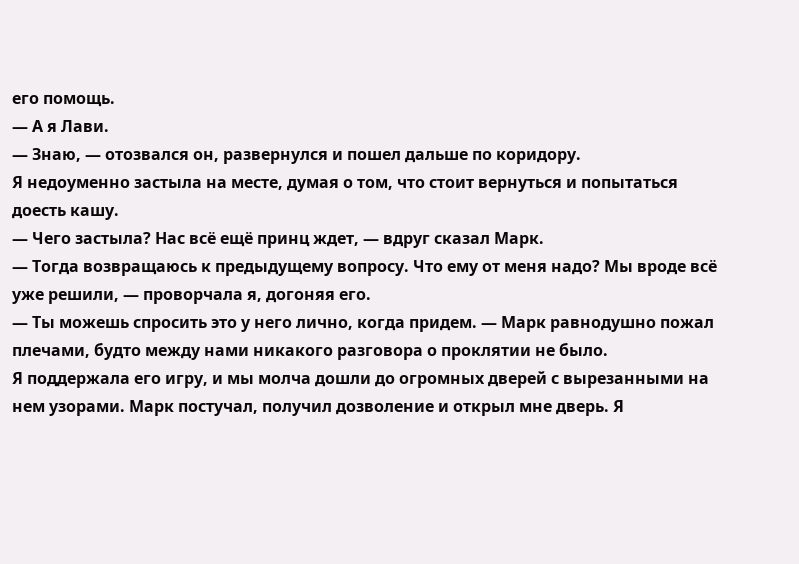его помощь.
— А я Лави.
— Знаю, — отозвался он, развернулся и пошел дальше по коридору.
Я недоуменно застыла на месте, думая о том, что стоит вернуться и попытаться доесть кашу.
— Чего застыла? Нас всё ещё принц ждет, — вдруг сказал Марк.
— Тогда возвращаюсь к предыдущему вопросу. Что ему от меня надо? Мы вроде всё уже решили, — проворчала я, догоняя его.
— Ты можешь спросить это у него лично, когда придем. — Марк равнодушно пожал плечами, будто между нами никакого разговора о проклятии не было.
Я поддержала его игру, и мы молча дошли до огромных дверей с вырезанными на нем узорами. Марк постучал, получил дозволение и открыл мне дверь. Я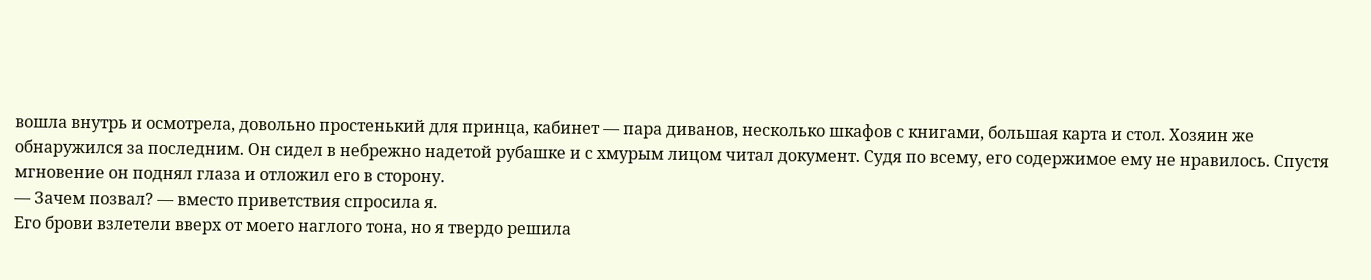вошла внутрь и осмотрела, довольно простенький для принца, кабинет — пара диванов, несколько шкафов с книгами, большая карта и стол. Хозяин же обнаружился за последним. Он сидел в небрежно надетой рубашке и с хмурым лицом читал документ. Судя по всему, его содержимое ему не нравилось. Спустя мгновение он поднял глаза и отложил его в сторону.
— Зачем позвал? — вместо приветствия спросила я.
Его брови взлетели вверх от моего наглого тона, но я твердо решила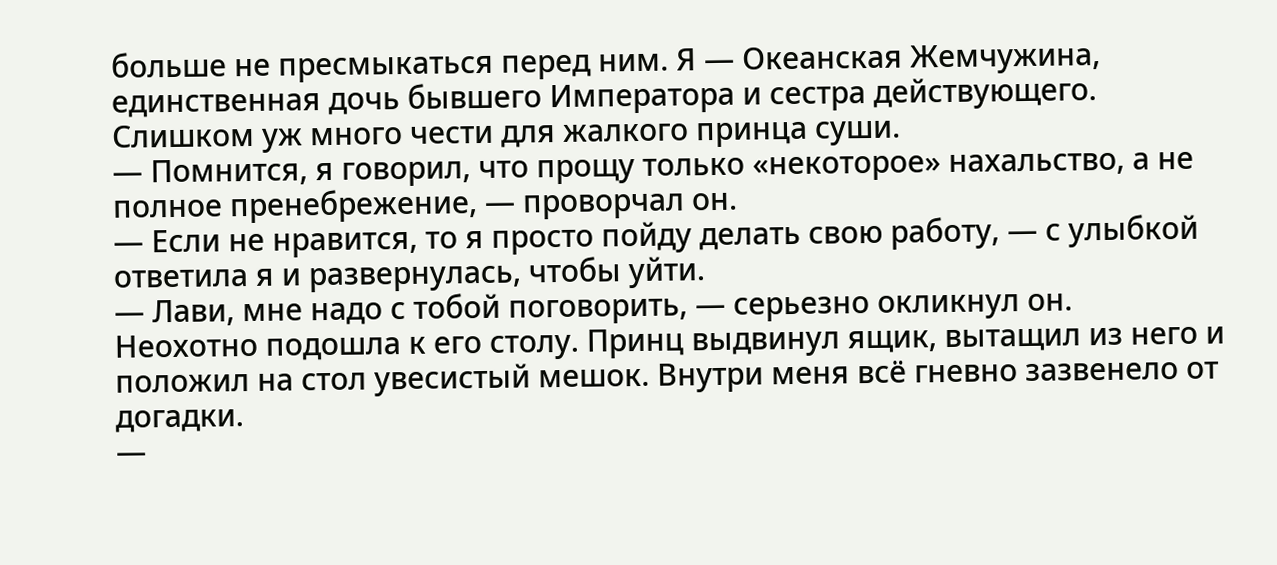больше не пресмыкаться перед ним. Я — Океанская Жемчужина, единственная дочь бывшего Императора и сестра действующего. Слишком уж много чести для жалкого принца суши.
— Помнится, я говорил, что прощу только «некоторое» нахальство, а не полное пренебрежение, — проворчал он.
— Если не нравится, то я просто пойду делать свою работу, — с улыбкой ответила я и развернулась, чтобы уйти.
— Лави, мне надо с тобой поговорить, — серьезно окликнул он.
Неохотно подошла к его столу. Принц выдвинул ящик, вытащил из него и положил на стол увесистый мешок. Внутри меня всё гневно зазвенело от догадки.
—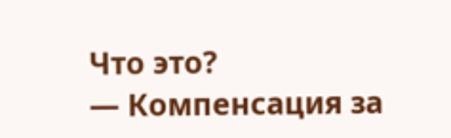Что это?
— Компенсация за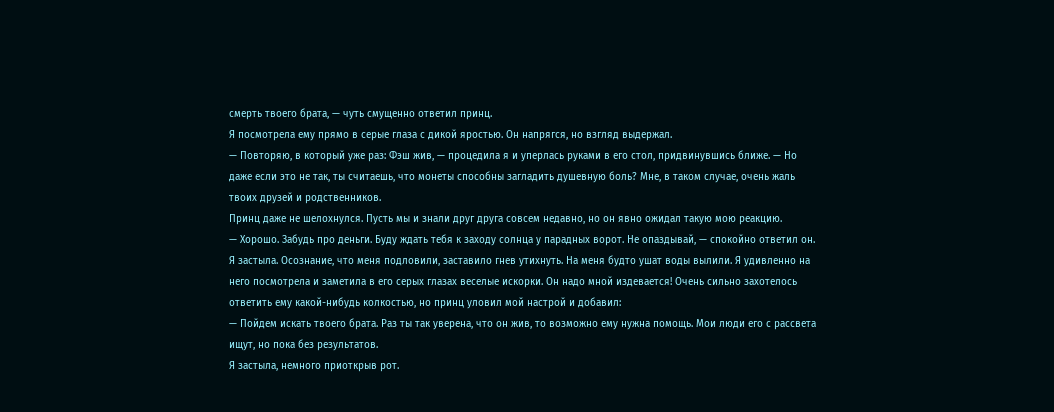смерть твоего брата, — чуть смущенно ответил принц.
Я посмотрела ему прямо в серые глаза с дикой яростью. Он напрягся, но взгляд выдержал.
— Повторяю, в который уже раз: Фэш жив, — процедила я и уперлась руками в его стол, придвинувшись ближе. — Но даже если это не так, ты считаешь, что монеты способны загладить душевную боль? Мне, в таком случае, очень жаль твоих друзей и родственников.
Принц даже не шелохнулся. Пусть мы и знали друг друга совсем недавно, но он явно ожидал такую мою реакцию.
— Хорошо. Забудь про деньги. Буду ждать тебя к заходу солнца у парадных ворот. Не опаздывай, — спокойно ответил он.
Я застыла. Осознание, что меня подловили, заставило гнев утихнуть. На меня будто ушат воды вылили. Я удивленно на него посмотрела и заметила в его серых глазах веселые искорки. Он надо мной издевается! Очень сильно захотелось ответить ему какой-нибудь колкостью, но принц уловил мой настрой и добавил:
— Пойдем искать твоего брата. Раз ты так уверена, что он жив, то возможно ему нужна помощь. Мои люди его с рассвета ищут, но пока без результатов.
Я застыла, немного приоткрыв рот.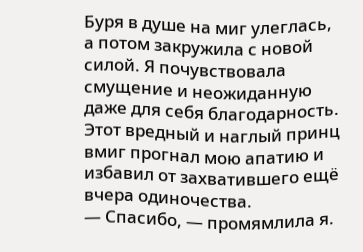Буря в душе на миг улеглась, а потом закружила с новой силой. Я почувствовала смущение и неожиданную даже для себя благодарность. Этот вредный и наглый принц вмиг прогнал мою апатию и избавил от захватившего ещё вчера одиночества.
— Спасибо, — промямлила я.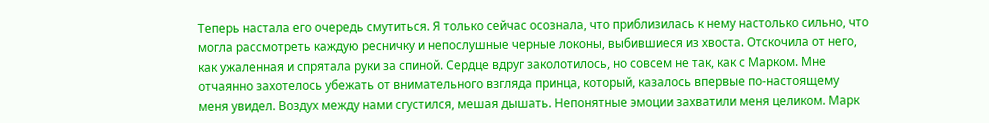Теперь настала его очередь смутиться. Я только сейчас осознала, что приблизилась к нему настолько сильно, что могла рассмотреть каждую ресничку и непослушные черные локоны, выбившиеся из хвоста. Отскочила от него, как ужаленная и спрятала руки за спиной. Сердце вдруг заколотилось, но совсем не так, как с Марком. Мне отчаянно захотелось убежать от внимательного взгляда принца, который, казалось впервые по-настоящему меня увидел. Воздух между нами сгустился, мешая дышать. Непонятные эмоции захватили меня целиком. Марк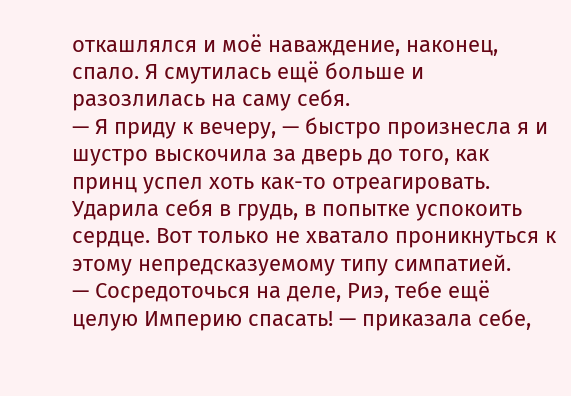откашлялся и моё наваждение, наконец, спало. Я смутилась ещё больше и разозлилась на саму себя.
— Я приду к вечеру, — быстро произнесла я и шустро выскочила за дверь до того, как принц успел хоть как-то отреагировать.
Ударила себя в грудь, в попытке успокоить сердце. Вот только не хватало проникнуться к этому непредсказуемому типу симпатией.
— Сосредоточься на деле, Риэ, тебе ещё целую Империю спасать! — приказала себе,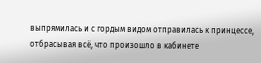выпрямилась и с гордым видом отправилась к принцессе, отбрасывая всё, что произошло в кабинете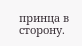принца в сторону.